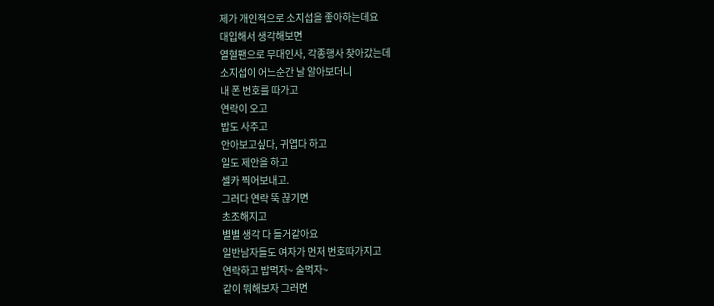제가 개인적으로 소지섭을 좋아하는데요
대입해서 생각해보면
열혈팬으로 무대인사, 각종행사 찾아갔는데
소지섭이 어느순간 날 알아보더니
내 폰 번호를 따가고
연락이 오고
밥도 사주고
안아보고싶다, 귀엽다 하고
일도 제안을 하고
셀카 찍어보내고.
그러다 연락 뚝 끊기면
초조해지고
별별 생각 다 들거같아요
일반남자들도 여자가 먼저 번호따가지고
연락하고 밥먹자~ 술먹자~
같이 뭐해보자 그러면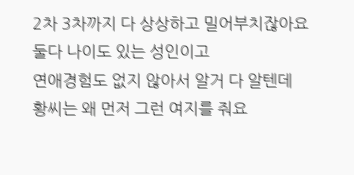2차 3차까지 다 상상하고 밀어부치잖아요
둘다 나이도 있는 성인이고
연애경험도 없지 않아서 알거 다 알텐데
황씨는 왜 먼저 그런 여지를 줘요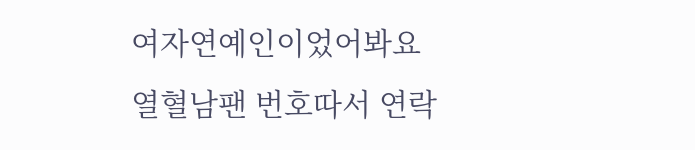여자연예인이었어봐요
열혈남팬 번호따서 연락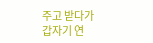주고 받다가
갑자기 연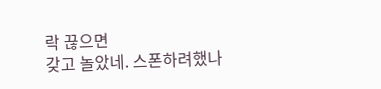락 끊으면
갖고 놀았네. 스폰하려했나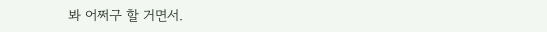봐 어쩌구 할 거면서.